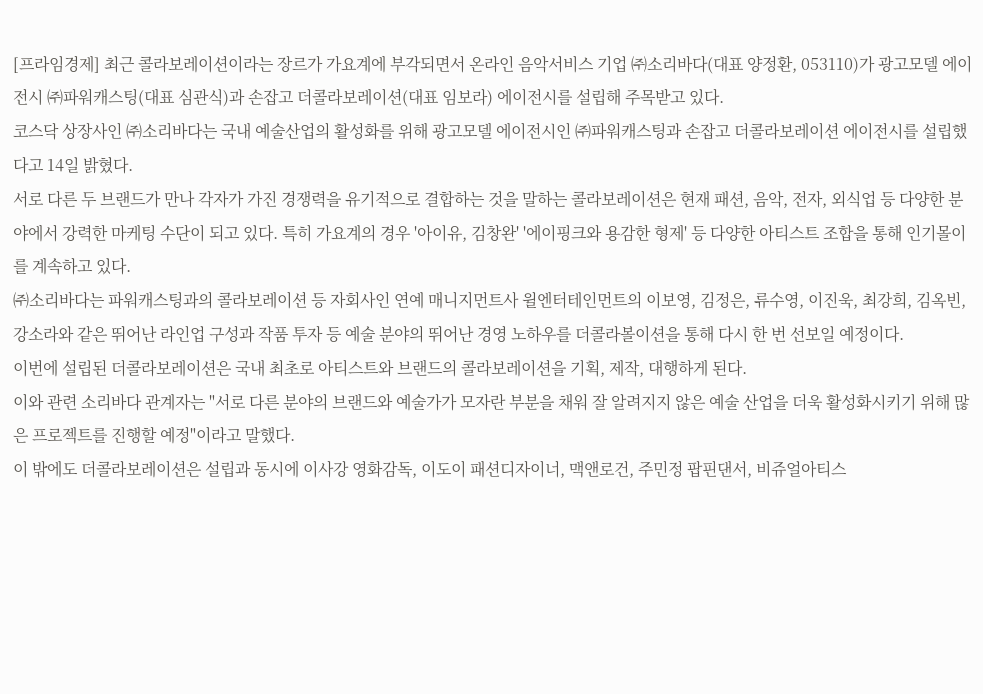[프라임경제] 최근 콜라보레이션이라는 장르가 가요계에 부각되면서 온라인 음악서비스 기업 ㈜소리바다(대표 양정환, 053110)가 광고모델 에이전시 ㈜파워캐스팅(대표 심관식)과 손잡고 더콜라보레이션(대표 임보라) 에이전시를 설립해 주목받고 있다.
코스닥 상장사인 ㈜소리바다는 국내 예술산업의 활성화를 위해 광고모델 에이전시인 ㈜파워캐스팅과 손잡고 더콜라보레이션 에이전시를 설립했다고 14일 밝혔다.
서로 다른 두 브랜드가 만나 각자가 가진 경쟁력을 유기적으로 결합하는 것을 말하는 콜라보레이션은 현재 패션, 음악, 전자, 외식업 등 다양한 분야에서 강력한 마케팅 수단이 되고 있다. 특히 가요계의 경우 '아이유, 김창완' '에이핑크와 용감한 형제' 등 다양한 아티스트 조합을 통해 인기몰이를 계속하고 있다.
㈜소리바다는 파워캐스팅과의 콜라보레이션 등 자회사인 연예 매니지먼트사 윌엔터테인먼트의 이보영, 김정은, 류수영, 이진욱, 최강희, 김옥빈, 강소라와 같은 뛰어난 라인업 구성과 작품 투자 등 예술 분야의 뛰어난 경영 노하우를 더콜라볼이션을 통해 다시 한 번 선보일 예정이다.
이번에 설립된 더콜라보레이션은 국내 최초로 아티스트와 브랜드의 콜라보레이션을 기획, 제작, 대행하게 된다.
이와 관련 소리바다 관계자는 "서로 다른 분야의 브랜드와 예술가가 모자란 부분을 채워 잘 알려지지 않은 예술 산업을 더욱 활성화시키기 위해 많은 프로젝트를 진행할 예정"이라고 말했다.
이 밖에도 더콜라보레이션은 설립과 동시에 이사강 영화감독, 이도이 패션디자이너, 맥앤로건, 주민정 팝핀댄서, 비쥬얼아티스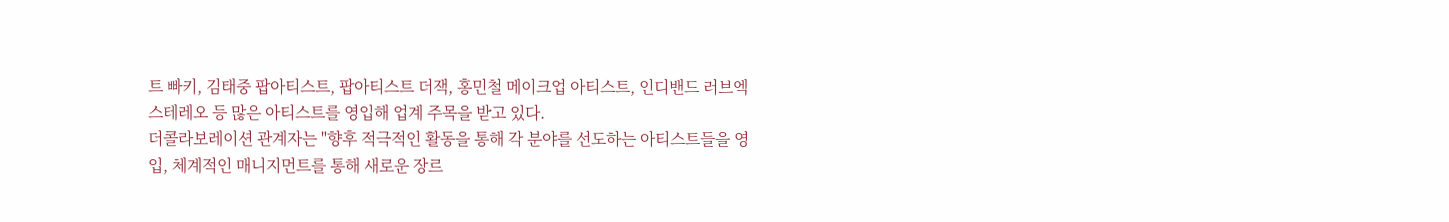트 빠키, 김태중 팝아티스트, 팝아티스트 더잭, 홍민철 메이크업 아티스트, 인디밴드 러브엑스테레오 등 많은 아티스트를 영입해 업계 주목을 받고 있다.
더콜라보레이션 관계자는 "향후 적극적인 활동을 통해 각 분야를 선도하는 아티스트들을 영입, 체계적인 매니지먼트를 통해 새로운 장르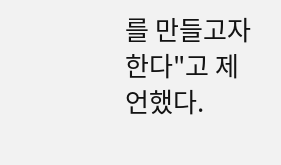를 만들고자 한다"고 제언했다.